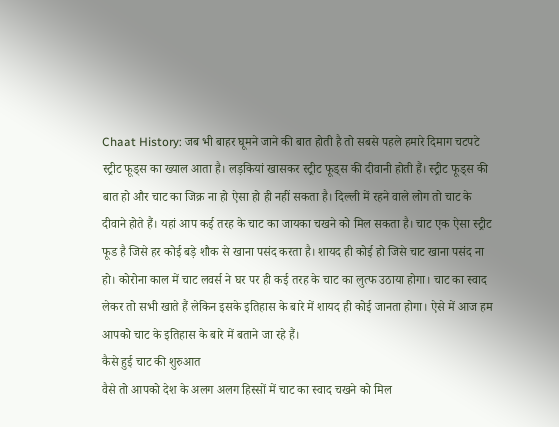Chaat History: जब भी बाहर घूमने जाने की बात होती है तो सबसे पहले हमारे दिमाग चटपटे स्ट्रीट फूड्स का ख्याल आता है। लड़कियां खासकर स्ट्रीट फूड्स की दीवानी होती हैं। स्ट्रीट फूड्स की बात हो और चाट का जिक्र ना हो ऐसा हो ही नहीं सकता है। दिल्ली में रहने वाले लोग तो चाट के दीवाने होते हैं। यहां आप कई तरह के चाट का जायका चखने को मिल सकता है। चाट एक ऐसा स्ट्रीट फूड है जिसे हर कोई बड़े शौक से खाना पसंद करता है। शायद ही कोई हो जिसे चाट खाना पसंद ना हो। कोरोना काल में चाट लवर्स ने घर पर ही कई तरह के चाट का लुत्फ उठाया होगा। चाट का स्वाद लेकर तो सभी खाते हैं लेकिन इसके इतिहास के बारे में शायद ही कोई जानता होगा। ऐसे में आज हम आपको चाट के इतिहास के बारे में बताने जा रहे हैं।
कैसे हुई चाट की शुरुआत
वैसे तो आपको देश के अलग अलग हिस्सों में चाट का स्वाद चखने को मिल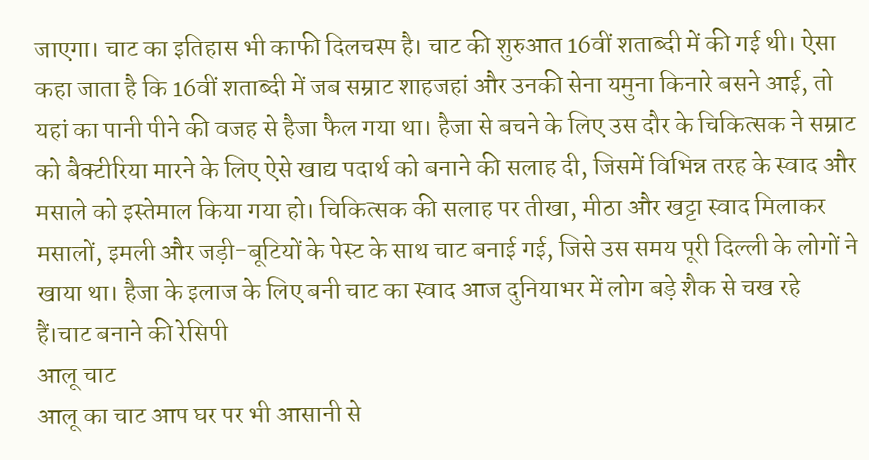जाएगा। चाट का इतिहास भी काफी दिलचस्प है। चाट की शुरुआत 16वीं शताब्दी में की गई थी। ऐसा कहा जाता है कि 16वीं शताब्दी में जब सम्राट शाहजहां और उनकी सेना यमुना किनारे बसने आई, तो यहां का पानी पीने की वजह से हैजा फैल गया था। हैजा से बचने के लिए उस दौर के चिकित्सक ने सम्राट को बैक्टीरिया मारने के लिए ऐसे खाद्य पदार्थ को बनाने की सलाह दी, जिसमें विभिन्न तरह के स्वाद और मसाले को इस्तेमाल किया गया हो। चिकित्सक की सलाह पर तीखा, मीठा और खट्टा स्वाद मिलाकर मसालों, इमली और जड़ी-बूटियों के पेस्ट के साथ चाट बनाई गई, जिसे उस समय पूरी दिल्ली के लोगों ने खाया था। हैजा के इलाज के लिए बनी चाट का स्वाद आज दुनियाभर में लोग बड़े शैक से चख रहे हैं।चाट बनाने की रेसिपी
आलू चाट
आलू का चाट आप घर पर भी आसानी से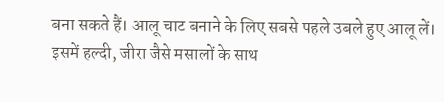बना सकते हैं। आलू चाट बनाने के लिए सबसे पहले उबले हुए आलू लें। इसमें हल्दी, जीरा जैसे मसालों के साथ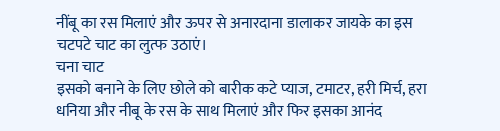नींबू का रस मिलाएं और ऊपर से अनारदाना डालाकर जायके का इस चटपटे चाट का लुत्फ उठाएं।
चना चाट
इसको बनाने के लिए छोले को बारीक कटे प्याज, टमाटर, हरी मिर्च, हरा धनिया और नीबू के रस के साथ मिलाएं और फिर इसका आनंद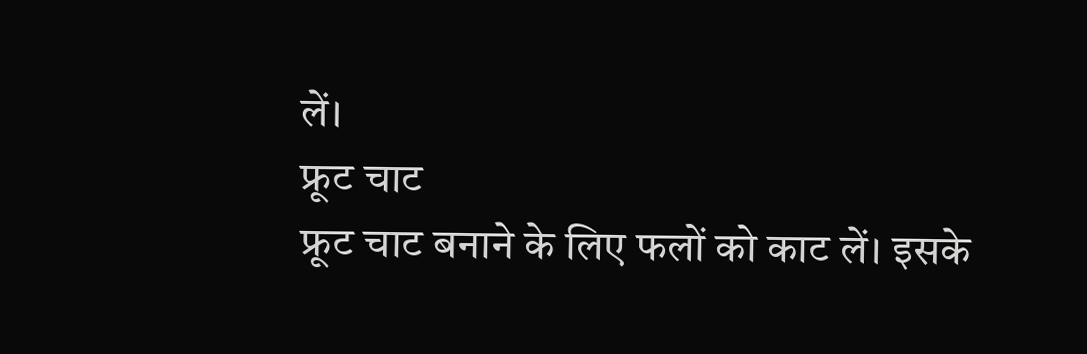लें।
फ्रूट चाट
फ्रूट चाट बनाने के लिए फलों को काट लें। इसके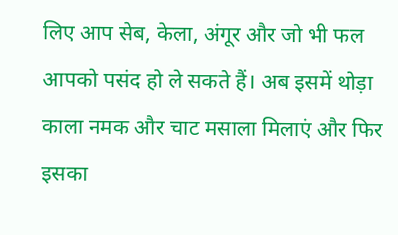लिए आप सेब, केला, अंगूर और जो भी फल आपको पसंद हो ले सकते हैं। अब इसमें थोड़ा काला नमक और चाट मसाला मिलाएं और फिर इसका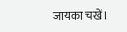जायका चखें।